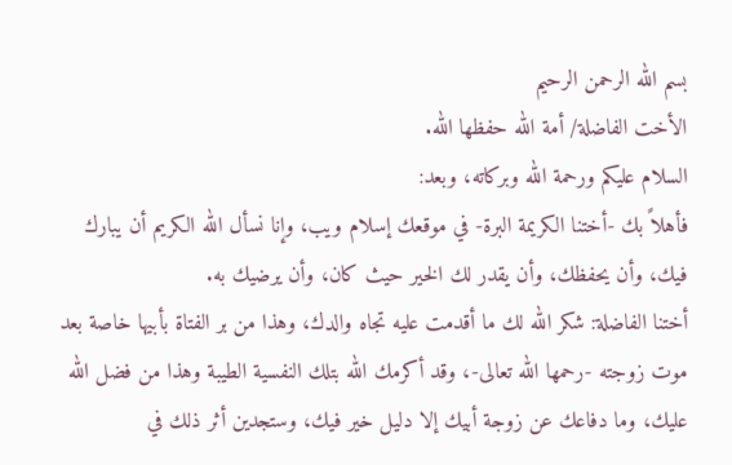بسم الله الرحمن الرحيم
الأخت الفاضلة/ أمة الله حفظها الله.
السلام عليكم ورحمة الله وبركاته، وبعد:
فأهلاً بك -أختنا الكريمة البرة- في موقعك إسلام ويب، وإنا نسأل الله الكريم أن يبارك فيك، وأن يحفظك، وأن يقدر لك الخير حيث كان، وأن يرضيك به.
أختنا الفاضلة: شكر الله لك ما أقدمت عليه تجاه والدك، وهذا من بر الفتاة بأبيها خاصة بعد موت زوجته -رحمها الله تعالى-، وقد أكرمك الله بتلك النفسية الطيبة وهذا من فضل الله عليك، وما دفاعك عن زوجة أبيك إلا دليل خير فيك، وستجدين أثر ذلك في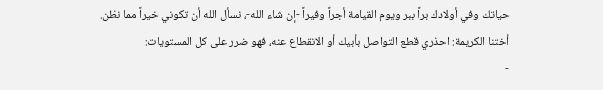حياتك وفي أولادك براً ببر ويوم القيامة أجراً وفيراً -إن شاء الله-، نسأل الله أن تكوني خيراً مما نظن.
أختنا الكريمة: احذري قطع التواصل بأبيك أو الانقطاع عنه، فهو ضرر على كل المستويات:
-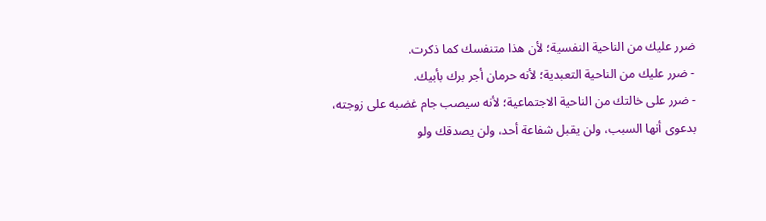ضرر عليك من الناحية النفسية؛ لأن هذا متنفسك كما ذكرت.
- ضرر عليك من الناحية التعبدية؛ لأنه حرمان أجر برك بأبيك.
- ضرر على خالتك من الناحية الاجتماعية؛ لأنه سيصب جام غضبه على زوجته، بدعوى أنها السبب، ولن يقبل شفاعة أحد، ولن يصدقك ولو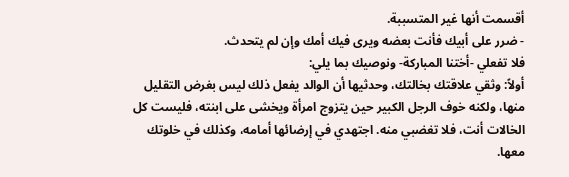أقسمت أنها غير المتسببة.
- ضرر على أبيك فأنت بعضه ويرى فيك أمك وإن لم يتحدث.
فلا تفعلي -أختنا المباركة- ونوصيك بما يلي:
أولاً: وثقي علاقتك بخالتك، وحدثيها أن الوالد يفعل ذلك ليس بغرض التقليل منها، ولكنه خوف الرجل الكبير حين يتزوج امرأة ويخشى على ابنته، فليست كل الخالات أنت، فلا تغضبي منه. اجتهدي في إرضائها أمامه، وكذلك في خلوتك معها.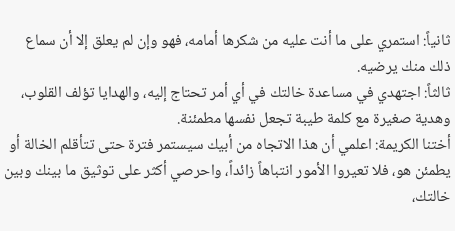ثانياً: استمري على ما أنت عليه من شكرها أمامه، فهو وإن لم يعلق إلا أن سماع ذلك منك يرضيه.
ثالثاً: اجتهدي في مساعدة خالتك في أي أمر تحتاج إليه، والهدايا تؤلف القلوب، وهدية صغيرة مع كلمة طيبة تجعل نفسها مطمئنة.
أختنا الكريمة: اعلمي أن هذا الاتجاه من أبيك سيستمر فترة حتى تتأقلم الخالة أو يطمئن هو، فلا تعيروا الأمور انتباهاً زائداً، واحرصي أكثر على توثيق ما بينك وبين خالتك،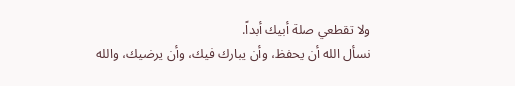ولا تقطعي صلة أبيك أبداً.
نسأل الله أن يحفظ، وأن يبارك فيك، وأن يرضيك، والله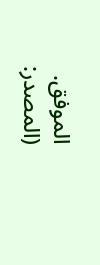الموفق.
(المصدر: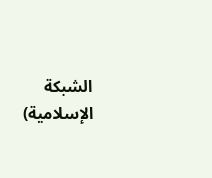الشبكة الإسلامية)